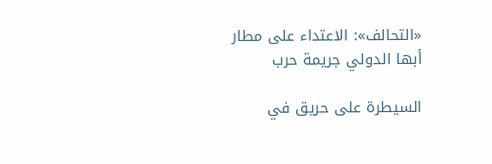«التحالف»: الاعتداء على مطار أبها الدولي جريمة حرب

السيطرة على حريق في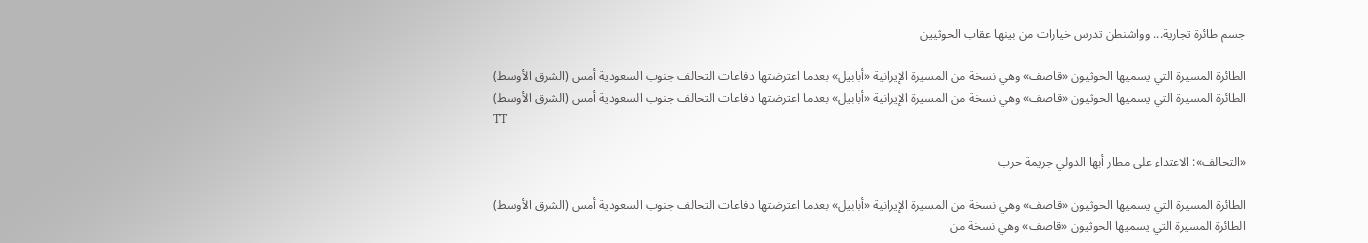جسم طائرة تجارية... وواشنطن تدرس خيارات من بينها عقاب الحوثيين

الطائرة المسيرة التي يسميها الحوثيون «قاصف» وهي نسخة من المسيرة الإيرانية «أبابيل» بعدما اعترضتها دفاعات التحالف جنوب السعودية أمس (الشرق الأوسط)
الطائرة المسيرة التي يسميها الحوثيون «قاصف» وهي نسخة من المسيرة الإيرانية «أبابيل» بعدما اعترضتها دفاعات التحالف جنوب السعودية أمس (الشرق الأوسط)
TT

«التحالف»: الاعتداء على مطار أبها الدولي جريمة حرب

الطائرة المسيرة التي يسميها الحوثيون «قاصف» وهي نسخة من المسيرة الإيرانية «أبابيل» بعدما اعترضتها دفاعات التحالف جنوب السعودية أمس (الشرق الأوسط)
الطائرة المسيرة التي يسميها الحوثيون «قاصف» وهي نسخة من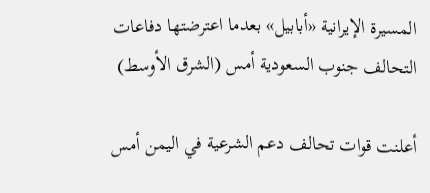المسيرة الإيرانية «أبابيل» بعدما اعترضتها دفاعات التحالف جنوب السعودية أمس (الشرق الأوسط)

أعلنت قوات تحالف دعم الشرعية في اليمن أمس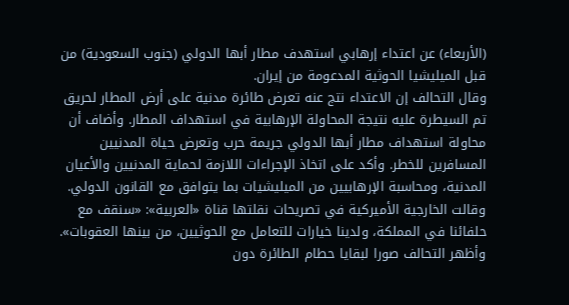(الأربعاء) عن اعتداء إرهابي استهدف مطار أبها الدولي (جنوب السعودية) من قبل الميليشيا الحوثية المدعومة من إيران.
وقال التحالف إن الاعتداء نتج عنه تعرض طائرة مدنية على أرض المطار لحريق تم السيطرة عليه نتيجة المحاولة الإرهابية في استهداف المطار. وأضاف أن محاولة استهداف مطار أبها الدولي جريمة حرب وتعرض حياة المدنيين المسافرين للخطر. وأكد على اتخاذ الإجراءات اللازمة لحماية المدنيين والأعيان المدنية، ومحاسبة الإرهابيين من الميليشيات بما يتوافق مع القانون الدولي.
وقالت الخارجية الأميركية في تصريحات نقلتها قناة «العربية»: «سنقف مع حلفائنا في المملكة، ولدينا خيارات للتعامل مع الحوثيين، من بينها العقوبات».
وأظهر التحالف صورا لبقايا حطام الطائرة دون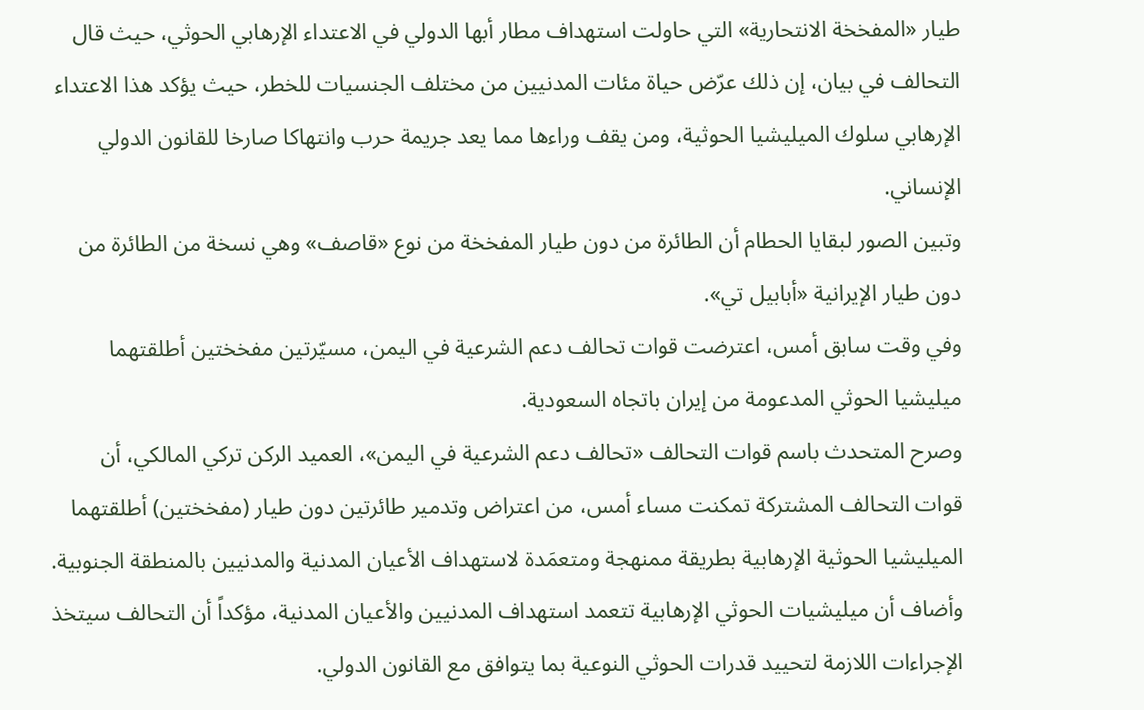طيار «المفخخة الانتحارية» التي حاولت استهداف مطار أبها الدولي في الاعتداء الإرهابي الحوثي، حيث قال التحالف في بيان، إن ذلك عرّض حياة مئات المدنيين من مختلف الجنسيات للخطر، حيث يؤكد هذا الاعتداء الإرهابي سلوك الميليشيا الحوثية، ومن يقف وراءها مما يعد جريمة حرب وانتهاكا صارخا للقانون الدولي الإنساني.
وتبين الصور لبقايا الحطام أن الطائرة من دون طيار المفخخة من نوع «قاصف» وهي نسخة من الطائرة من دون طيار الإيرانية «أبابيل تي».
وفي وقت سابق أمس، اعترضت قوات تحالف دعم الشرعية في اليمن، مسيّرتين مفخختين أطلقتهما ميليشيا الحوثي المدعومة من إيران باتجاه السعودية.
وصرح المتحدث باسم قوات التحالف «تحالف دعم الشرعية في اليمن»، العميد الركن تركي المالكي، أن قوات التحالف المشتركة تمكنت مساء أمس، من اعتراض وتدمير طائرتين دون طيار (مفخختين) أطلقتهما الميليشيا الحوثية الإرهابية بطريقة ممنهجة ومتعمَدة لاستهداف الأعيان المدنية والمدنيين بالمنطقة الجنوبية.
وأضاف أن ميليشيات الحوثي الإرهابية تتعمد استهداف المدنيين والأعيان المدنية، مؤكداً أن التحالف سيتخذ الإجراءات اللازمة لتحييد قدرات الحوثي النوعية بما يتوافق مع القانون الدولي.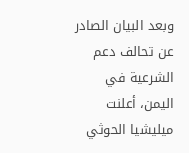وبعد البيان الصادر عن تحالف دعم الشرعية في اليمن، أعلنت ميليشيا الحوثي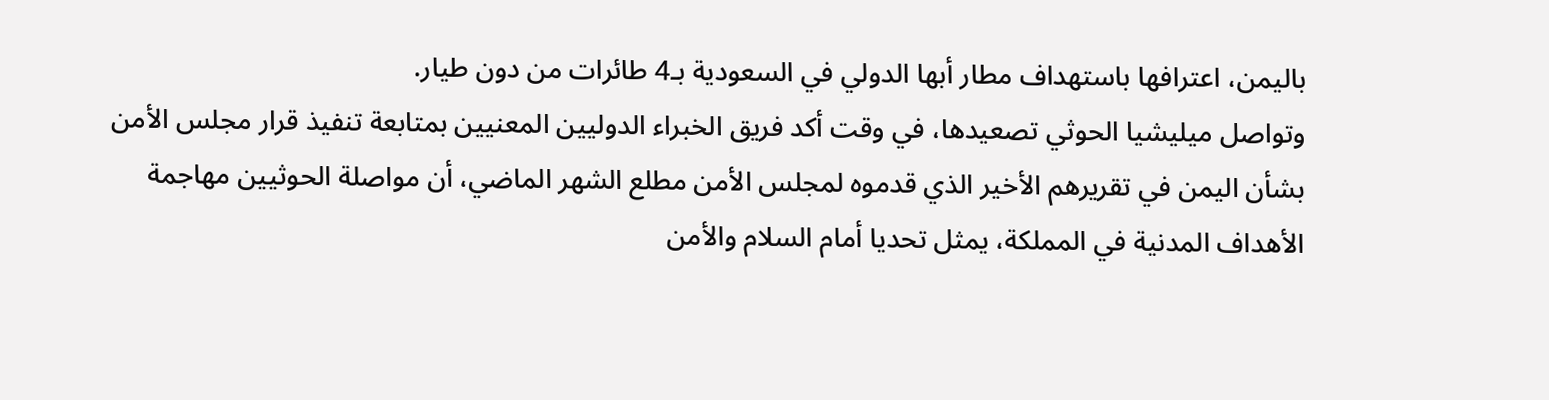باليمن، اعترافها باستهداف مطار أبها الدولي في السعودية بـ4 طائرات من دون طيار.
وتواصل ميليشيا الحوثي تصعيدها، في وقت أكد فريق الخبراء الدوليين المعنيين بمتابعة تنفيذ قرار مجلس الأمن بشأن اليمن في تقريرهم الأخير الذي قدموه لمجلس الأمن مطلع الشهر الماضي، أن مواصلة الحوثيين مهاجمة الأهداف المدنية في المملكة، يمثل تحديا أمام السلام والأمن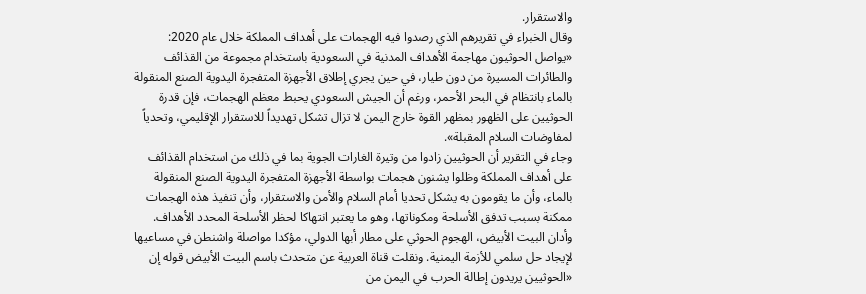والاستقرار.
وقال الخبراء في تقريرهم الذي رصدوا فيه الهجمات على أهداف المملكة خلال عام 2020: «يواصل الحوثيون مهاجمة الأهداف المدنية في السعودية باستخدام مجموعة من القذائف والطائرات المسيرة من دون طيار، في حين يجري إطلاق الأجهزة المتفجرة اليدوية الصنع المنقولة بالماء بانتظام في البحر الأحمر، ورغم أن الجيش السعودي يحبط معظم الهجمات، فإن قدرة الحوثيين على الظهور بمظهر القوة خارج اليمن لا تزال تشكل تهديداً للاستقرار الإقليمي، وتحدياً لمفاوضات السلام المقبلة».
وجاء في التقرير أن الحوثيين زادوا من وتيرة الغارات الجوية بما في ذلك من استخدام القذائف على أهداف المملكة وظلوا يشنون هجمات بواسطة الأجهزة المتفجرة اليدوية الصنع المنقولة بالماء، وأن ما يقومون به يشكل تحديا أمام السلام والأمن والاستقرار، وأن تنفيذ هذه الهجمات ممكنة بسبب تدفق الأسلحة ومكوناتها، وهو ما يعتبر انتهاكا لحظر الأسلحة المحدد الأهداف.
وأدان البيت الأبيض، الهجوم الحوثي على مطار أبها الدولي، مؤكدا مواصلة واشنطن في مساعيها لإيجاد حل سلمي للأزمة اليمنية. ونقلت قناة العربية عن متحدث باسم البيت الأبيض قوله إن «الحوثيين يريدون إطالة الحرب في اليمن من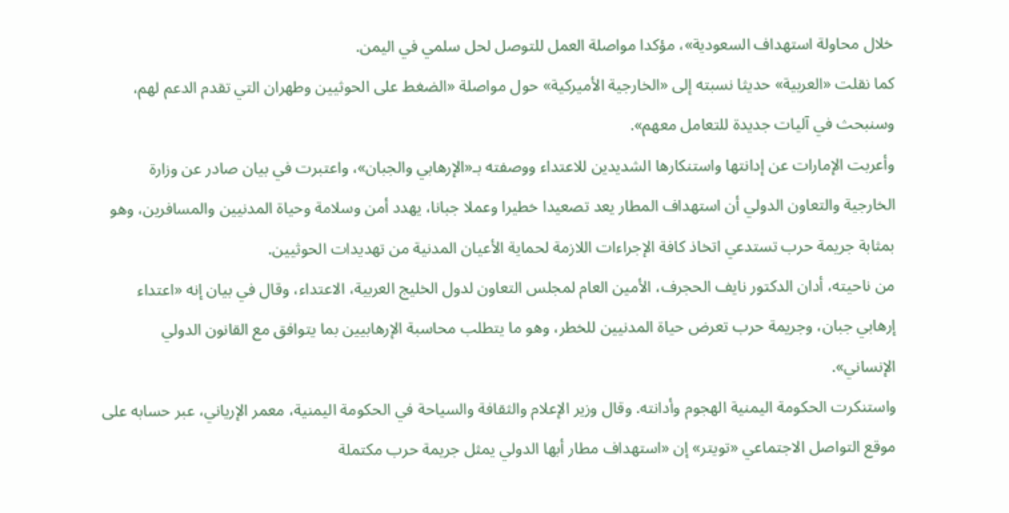خلال محاولة استهداف السعودية»، مؤكدا مواصلة العمل للتوصل لحل سلمي في اليمن.
كما نقلت «العربية» حديثا نسبته إلى «الخارجية الأميركية» حول مواصلة «الضغط على الحوثيين وطهران التي تقدم الدعم لهم، وسنبحث في آليات جديدة للتعامل معهم».
وأعربت الإمارات عن إدانتها واستنكارها الشديدين للاعتداء ووصفته بـ«الإرهابي والجبان»، واعتبرت في بيان صادر عن وزارة الخارجية والتعاون الدولي أن استهداف المطار يعد تصعيدا خطيرا وعملا جبانا، يهدد أمن وسلامة وحياة المدنيين والمسافرين، وهو بمثابة جريمة حرب تستدعي اتخاذ كافة الإجراءات اللازمة لحماية الأعيان المدنية من تهديدات الحوثيين.
من ناحيته، أدان الدكتور نايف الحجرف، الأمين العام لمجلس التعاون لدول الخليج العربية، الاعتداء، وقال في بيان إنه «اعتداء إرهابي جبان، وجريمة حرب تعرض حياة المدنيين للخطر، وهو ما يتطلب محاسبة الإرهابيين بما يتوافق مع القانون الدولي الإنساني».
واستنكرت الحكومة اليمنية الهجوم وأدانته. وقال وزير الإعلام والثقافة والسياحة في الحكومة اليمنية، معمر الإرياني، عبر حسابه على موقع التواصل الاجتماعي «تويتر» إن «استهداف مطار أبها الدولي يمثل جريمة حرب مكتملة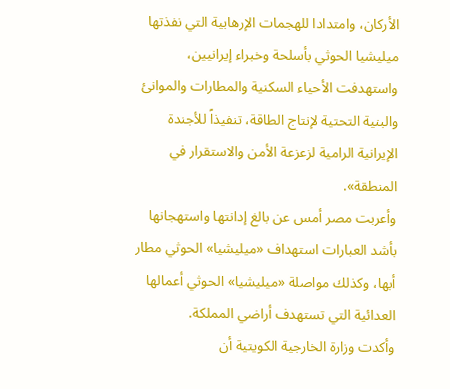الأركان، وامتدادا للهجمات الإرهابية التي نفذتها ميليشيا الحوثي بأسلحة وخبراء إيرانيين، واستهدفت الأحياء السكنية والمطارات والموانئ والبنية التحتية لإنتاج الطاقة، تنفيذاً للأجندة الإيرانية الرامية لزعزعة الأمن والاستقرار في المنطقة».
وأعربت مصر أمس عن بالغ إدانتها واستهجانها بأشد العبارات استهداف «ميليشيا» الحوثي مطار أبها، وكذلك مواصلة «ميليشيا» الحوثي أعمالها العدائية التي تستهدف أراضي المملكة.
وأكدت وزارة الخارجية الكويتية أن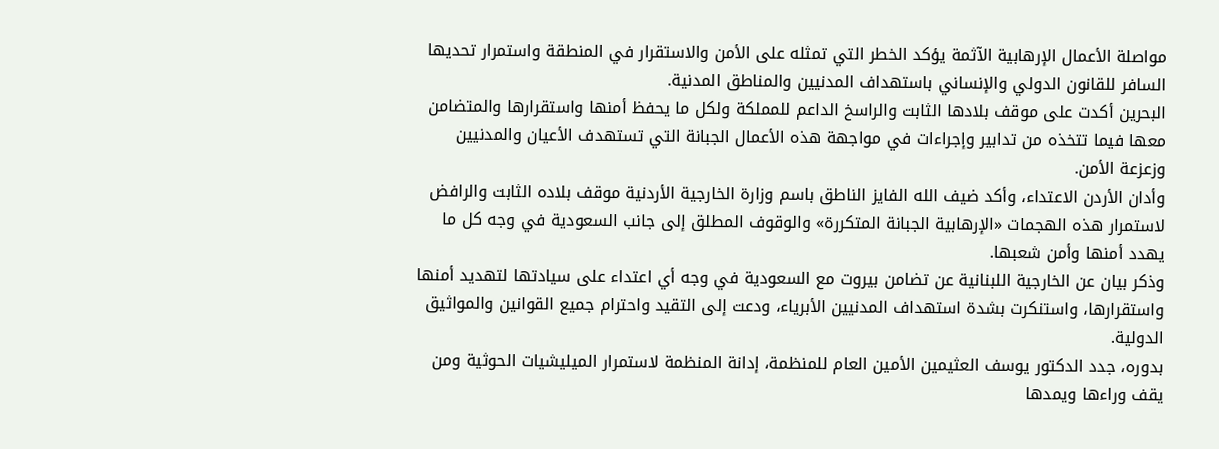مواصلة الأعمال الإرهابية الآثمة يؤكد الخطر التي تمثله على الأمن والاستقرار في المنطقة واستمرار تحديها السافر للقانون الدولي والإنساني باستهداف المدنيين والمناطق المدنية.
البحرين أكدت على موقف بلادها الثابت والراسخ الداعم للمملكة ولكل ما يحفظ أمنها واستقرارها والمتضامن معها فيما تتخذه من تدابير وإجراءات في مواجهة هذه الأعمال الجبانة التي تستهدف الأعيان والمدنيين وزعزعة الأمن.
وأدان الأردن الاعتداء، وأكد ضيف الله الفايز الناطق باسم وزارة الخارجية الأردنية موقف بلاده الثابت والرافض لاستمرار هذه الهجمات «الإرهابية الجبانة المتكررة» والوقوف المطلق إلى جانب السعودية في وجه كل ما يهدد أمنها وأمن شعبها.
وذكر بيان عن الخارجية اللبنانية عن تضامن بيروت مع السعودية في وجه أي اعتداء على سيادتها لتهديد أمنها واستقرارها، واستنكرت بشدة استهداف المدنيين الأبرياء، ودعت إلى التقيد واحترام جميع القوانين والمواثيق الدولية.
بدوره، جدد الدكتور يوسف العثيمين الأمين العام للمنظمة، إدانة المنظمة لاستمرار الميليشيات الحوثية ومن يقف وراءها ويمدها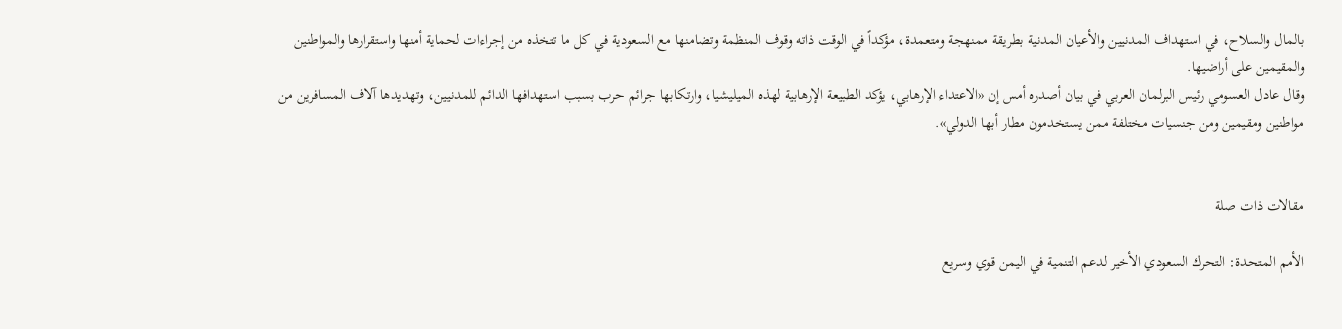بالمال والسلاح، في استهداف المدنيين والأعيان المدنية بطريقة ممنهجة ومتعمدة، مؤكداً في الوقت ذاته وقوف المنظمة وتضامنها مع السعودية في كل ما تتخذه من إجراءات لحماية أمنها واستقرارها والمواطنين والمقيمين على أراضيها.
وقال عادل العسومي رئيس البرلمان العربي في بيان أصدره أمس إن «الاعتداء الإرهابي، يؤكد الطبيعة الإرهابية لهذه الميليشيا، وارتكابها جرائم حرب بسبب استهدافها الدائم للمدنيين، وتهديدها آلاف المسافرين من مواطنين ومقيمين ومن جنسيات مختلفة ممن يستخدمون مطار أبها الدولي».


مقالات ذات صلة

الأمم المتحدة: التحرك السعودي الأخير لدعم التنمية في اليمن قوي وسريع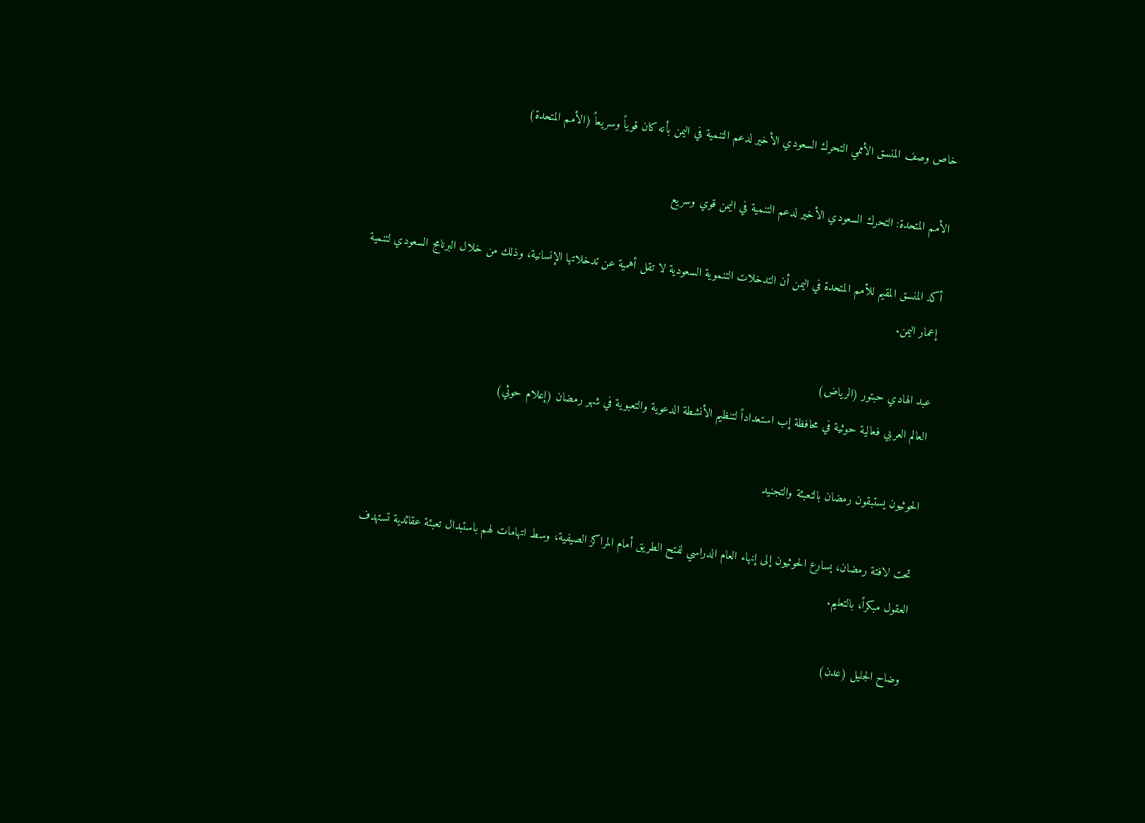خاص وصف المنسق الأممي التحرك السعودي الأخير لدعم التنمية في اليمن بأنه كان قوياً وسريعاً (الأمم المتحدة)

الأمم المتحدة: التحرك السعودي الأخير لدعم التنمية في اليمن قوي وسريع

أكد المنسق المقيم للأمم المتحدة في اليمن أن التدخلات التنموية السعودية لا تقل أهمية عن تدخلاتها الإنسانية، وذلك من خلال البرنامج السعودي لتنمية إعمار اليمن.

عبد الهادي حبتور (الرياض)
العالم العربي فعالية حوثية في محافظة إب استعداداً لتنظيم الأنشطة الدعوية والتعبوية في شهر رمضان (إعلام حوثي)

الحوثيون يستبقون رمضان بالتعبئة والتجنيد

تحت لافتة رمضان، يسارع الحوثيون إلى إنهاء العام الدراسي لفتح الطريق أمام المراكز الصيفية، وسط اتهامات لهم باستبدال تعبئة عقائدية تستهدف العقول مبكراً، بالتعليم.

وضاح الجليل (عدن)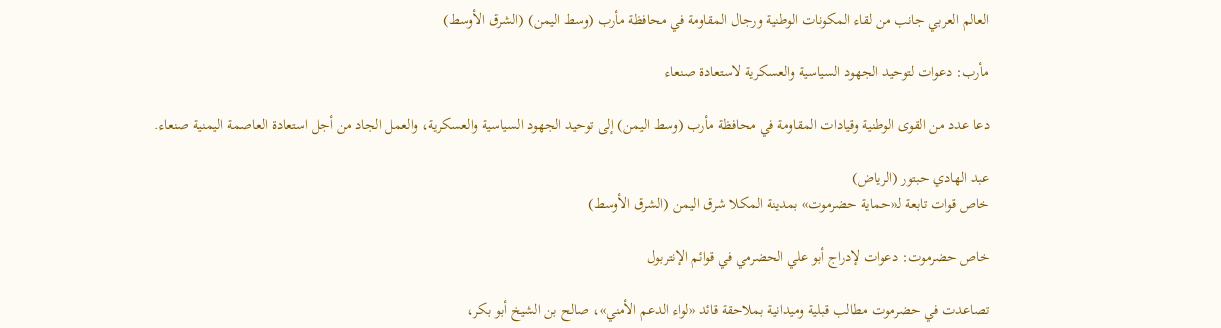العالم العربي جانب من لقاء المكونات الوطنية ورجال المقاومة في محافظة مأرب (وسط اليمن) (الشرق الأوسط)

مأرب: دعوات لتوحيد الجهود السياسية والعسكرية لاستعادة صنعاء

دعا عدد من القوى الوطنية وقيادات المقاومة في محافظة مأرب (وسط اليمن) إلى توحيد الجهود السياسية والعسكرية، والعمل الجاد من أجل استعادة العاصمة اليمنية صنعاء.

عبد الهادي حبتور (الرياض)
خاص قوات تابعة لـ«حماية حضرموت» بمدينة المكلا شرق اليمن (الشرق الأوسط)

خاص حضرموت: دعوات لإدراج أبو علي الحضرمي في قوائم الإنتربول

تصاعدت في حضرموت مطالب قبلية وميدانية بملاحقة قائد «لواء الدعم الأمني»، صالح بن الشيخ أبو بكر،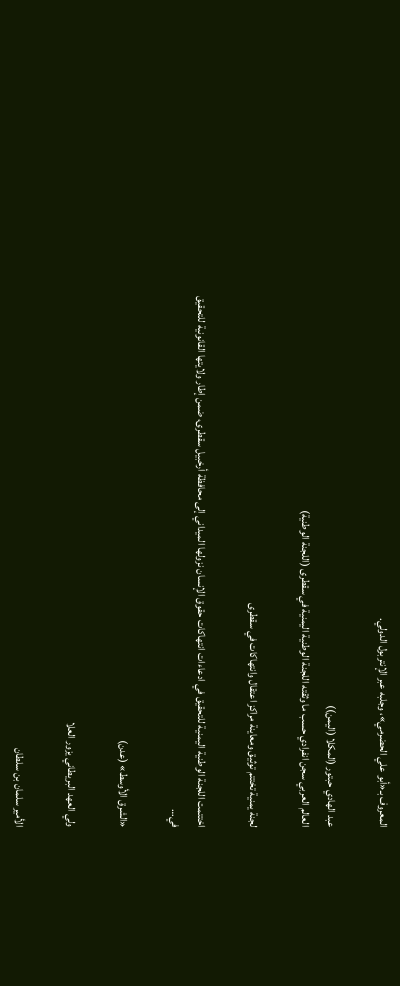المعروف بـ«أبو علي الحضرمي»، وجلبه عبر الإنتربول الدولي.

عبد الهادي حبتور (المكلا (اليمن))
العالم العربي سجن انفرادي حسب ما وثقته اللجنة الوطنية اليمنية في سقطرى (اللجنة الوطنية)

لجنة يمنية تختتم توثيق ومعاينة مراكز اعتقال وانتهاكات في سقطرى

اختتمت اللجنة الوطنية اليمنية للتحقيق في ادعاءات انتهاكات حقوق الإنسان نزولها الميداني إلى محافظة أرخبيل سقطرى، ضمن إطار ولايتها القانونية للتحقيق في…

«الشرق الأوسط» (عدن)

ولي العهد البريطاني يزور العلا

الأمير سلمان بن سلطان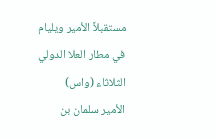مستقبلاً الأمير ويليام في مطار العلا الدولي الثلاثاء (واس)
الأمير سلمان بن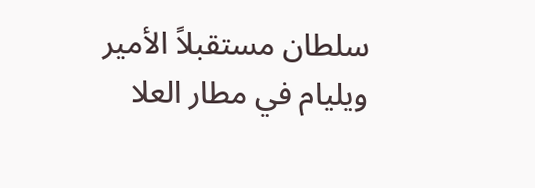سلطان مستقبلاً الأمير ويليام في مطار العلا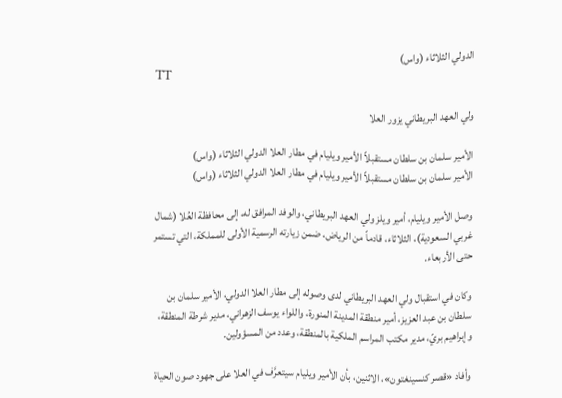الدولي الثلاثاء (واس)
TT

ولي العهد البريطاني يزور العلا

الأمير سلمان بن سلطان مستقبلاً الأمير ويليام في مطار العلا الدولي الثلاثاء (واس)
الأمير سلمان بن سلطان مستقبلاً الأمير ويليام في مطار العلا الدولي الثلاثاء (واس)

وصل الأمير ويليام، أمير ويلز ولي العهد البريطاني، والوفد المرافق له، إلى محافظة العُلا (شمال غربي السعودية)، الثلاثاء، قادماً من الرياض، ضمن زيارته الرسمية الأولى للمملكة، التي تستمر حتى الأربعاء.

وكان في استقبال ولي العهد البريطاني لدى وصوله إلى مطار العلا الدولي، الأمير سلمان بن سلطان بن عبد العزيز، أمير منطقة المدينة المنورة، واللواء يوسف الزهراني، مدير شرطة المنطقة، وإبراهيم بريّ، مدير مكتب المراسم الملكية بالمنطقة، وعدد من المسؤولين.

وأفاد «قصر كنسينغتون»، الاثنين، بأن الأمير ويليام سيتعرَّف في العلا على جهود صون الحياة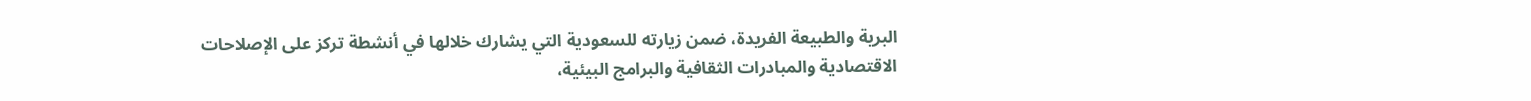البرية والطبيعة الفريدة، ضمن زيارته للسعودية التي يشارك خلالها في أنشطة تركز على الإصلاحات الاقتصادية والمبادرات الثقافية والبرامج البيئية،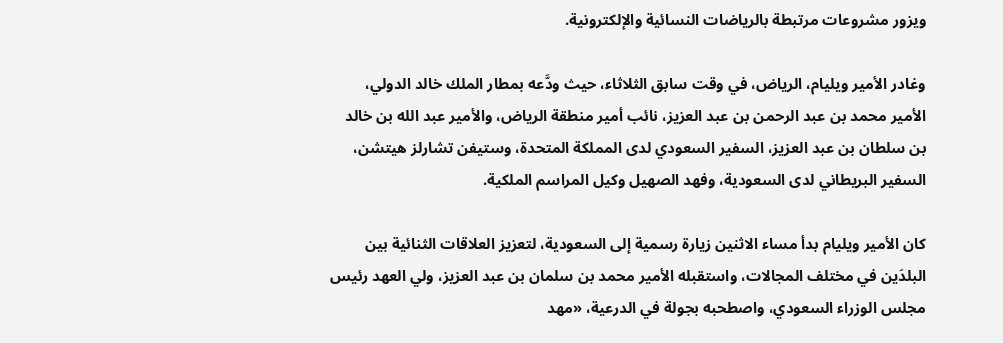ويزور مشروعات مرتبطة بالرياضات النسائية والإلكترونية.

وغادر الأمير ويليام، الرياض، في وقت سابق الثلاثاء، حيث ودَّعه بمطار الملك خالد الدولي، الأمير محمد بن عبد الرحمن بن عبد العزيز، نائب أمير منطقة الرياض، والأمير عبد الله بن خالد بن سلطان بن عبد العزيز، السفير السعودي لدى المملكة المتحدة، وستيفن تشارلز هيتشن، السفير البريطاني لدى السعودية، وفهد الصهيل وكيل المراسم الملكية.

كان الأمير ويليام بدأ مساء الاثنين زيارة رسمية إلى السعودية، لتعزيز العلاقات الثنائية بين البلدَين في مختلف المجالات، واستقبله الأمير محمد بن سلمان بن عبد العزيز، ولي العهد رئيس مجلس الوزراء السعودي، واصطحبه بجولة في الدرعية، «مهد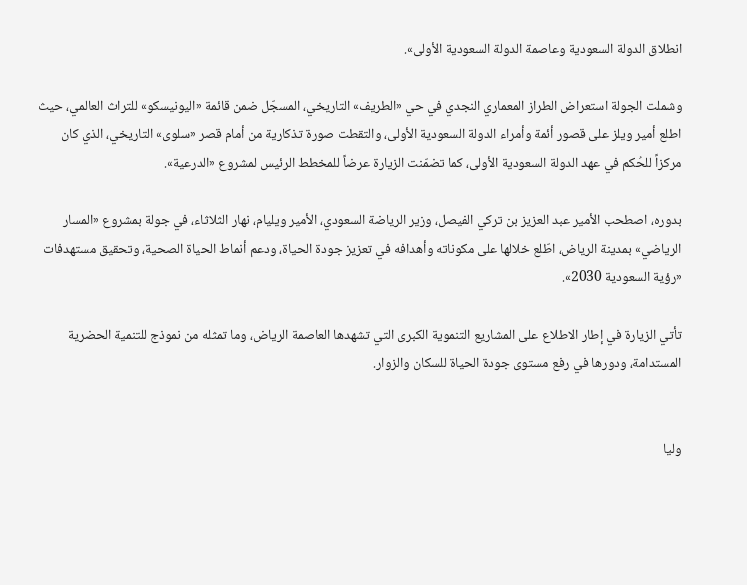انطلاق الدولة السعودية وعاصمة الدولة السعودية الأولى».

وشملت الجولة استعراض الطراز المعماري النجدي في حي «الطريف» التاريخي، المسجّل ضمن قائمة «اليونيسكو» للتراث العالمي، حيث اطلع أمير ويلز على قصور أئمة وأمراء الدولة السعودية الأولى، والتقطت صورة تذكارية من أمام قصر «سلوى» التاريخي، الذي كان مركزاً للحُكم في عهد الدولة السعودية الأولى، كما تضمّنت الزيارة عرضاً للمخطط الرئيس لمشروع «الدرعية».

بدوره، اصطحب الأمير عبد العزيز بن تركي الفيصل، وزير الرياضة السعودي، الأمير ويليام، نهار الثلاثاء، في جولة بمشروع «المسار الرياضي» بمدينة الرياض، اطّلع خلالها على مكوناته وأهدافه في تعزيز جودة الحياة، ودعم أنماط الحياة الصحية، وتحقيق مستهدفات «رؤية السعودية 2030».

تأتي الزيارة في إطار الاطلاع على المشاريع التنموية الكبرى التي تشهدها العاصمة الرياض، وما تمثله من نموذج للتنمية الحضرية المستدامة، ودورها في رفع مستوى جودة الحياة للسكان والزوار.


وليا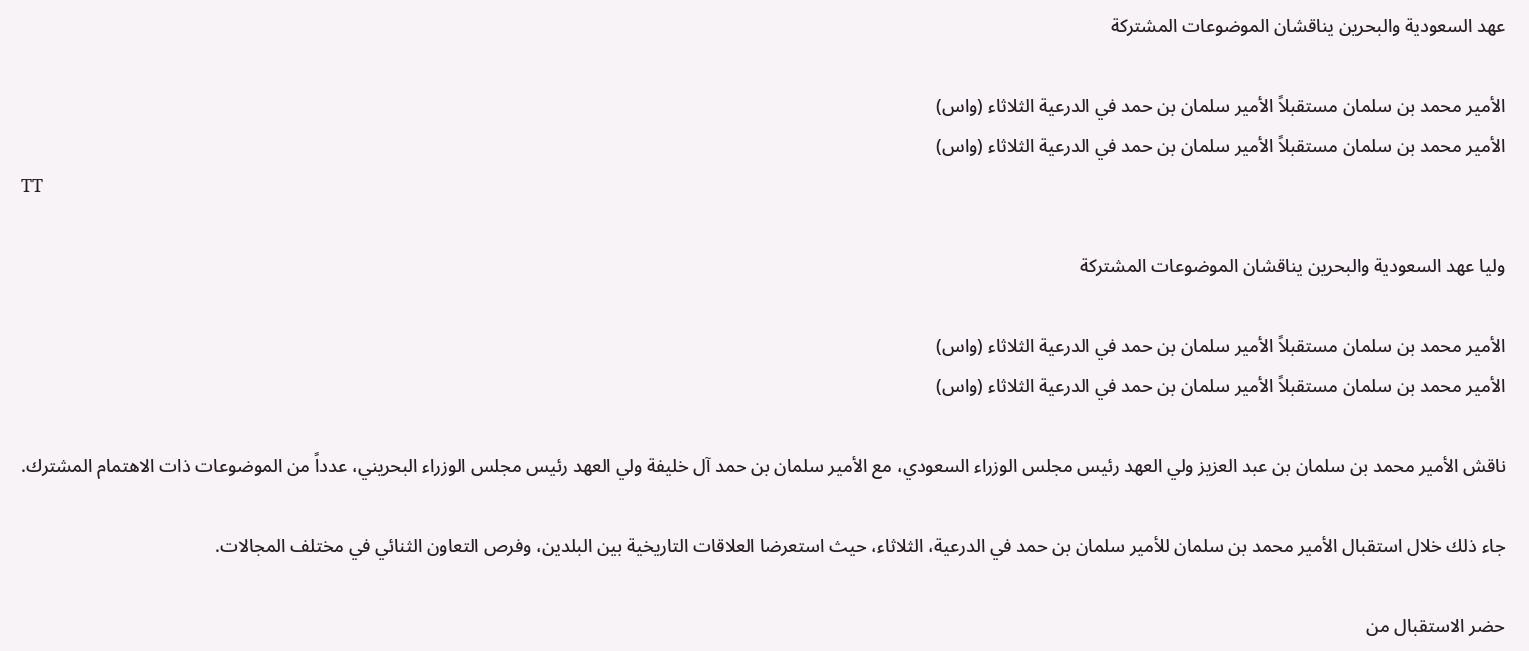عهد السعودية والبحرين يناقشان الموضوعات المشتركة

الأمير محمد بن سلمان مستقبلاً الأمير سلمان بن حمد في الدرعية الثلاثاء (واس)
الأمير محمد بن سلمان مستقبلاً الأمير سلمان بن حمد في الدرعية الثلاثاء (واس)
TT

وليا عهد السعودية والبحرين يناقشان الموضوعات المشتركة

الأمير محمد بن سلمان مستقبلاً الأمير سلمان بن حمد في الدرعية الثلاثاء (واس)
الأمير محمد بن سلمان مستقبلاً الأمير سلمان بن حمد في الدرعية الثلاثاء (واس)

ناقش الأمير محمد بن سلمان بن عبد العزيز ولي العهد رئيس مجلس الوزراء السعودي، مع الأمير سلمان بن حمد آل خليفة ولي العهد رئيس مجلس الوزراء البحريني، عدداً من الموضوعات ذات الاهتمام المشترك.

جاء ذلك خلال استقبال الأمير محمد بن سلمان للأمير سلمان بن حمد في الدرعية، الثلاثاء، حيث استعرضا العلاقات التاريخية بين البلدين، وفرص التعاون الثنائي في مختلف المجالات.

حضر الاستقبال من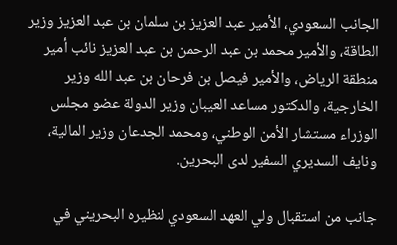الجانب السعودي، الأمير عبد العزيز بن سلمان بن عبد العزيز وزير الطاقة، والأمير محمد بن عبد الرحمن بن عبد العزيز نائب أمير منطقة الرياض، والأمير فيصل بن فرحان بن عبد الله وزير الخارجية، والدكتور مساعد العيبان وزير الدولة عضو مجلس الوزراء مستشار الأمن الوطني، ومحمد الجدعان وزير المالية، ونايف السديري السفير لدى البحرين.

جانب من استقبال ولي العهد السعودي لنظيره البحريني في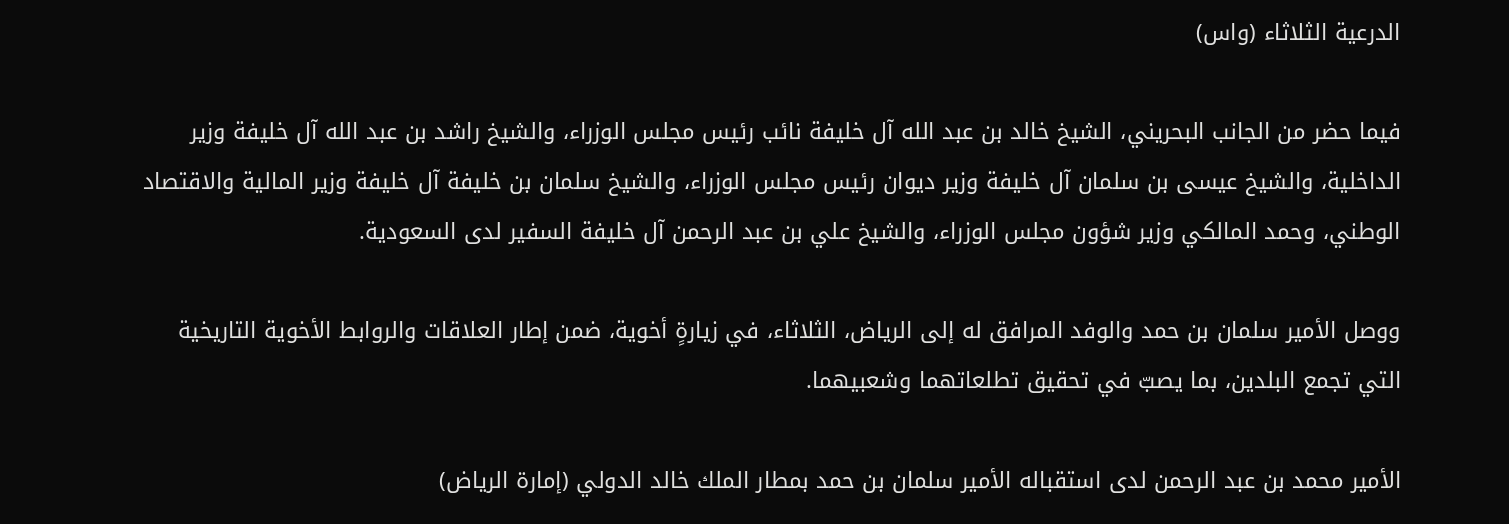الدرعية الثلاثاء (واس)

فيما حضر من الجانب البحريني، الشيخ خالد بن عبد الله آل خليفة نائب رئيس مجلس الوزراء، والشيخ راشد بن عبد الله آل خليفة وزير الداخلية، والشيخ عيسى بن سلمان آل خليفة وزير ديوان رئيس مجلس الوزراء، والشيخ سلمان بن خليفة آل خليفة وزير المالية والاقتصاد الوطني، وحمد المالكي وزير شؤون مجلس الوزراء، والشيخ علي بن عبد الرحمن آل خليفة السفير لدى السعودية.

ووصل الأمير سلمان بن حمد والوفد المرافق له إلى الرياض، الثلاثاء، في زيارةٍ أخوية، ضمن إطار العلاقات والروابط الأخوية التاريخية التي تجمع البلدين، بما يصبّ في تحقيق تطلعاتهما وشعبيهما.

الأمير محمد بن عبد الرحمن لدى استقباله الأمير سلمان بن حمد بمطار الملك خالد الدولي (إمارة الرياض)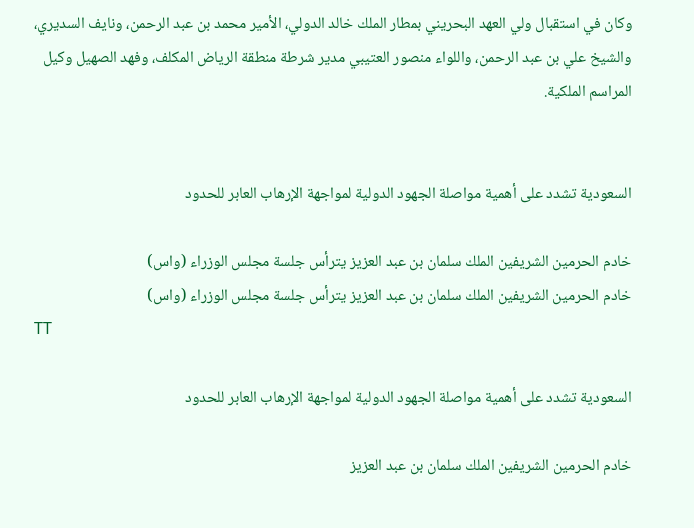وكان في استقبال ولي العهد البحريني بمطار الملك خالد الدولي، الأمير محمد بن عبد الرحمن، ونايف السديري، والشيخ علي بن عبد الرحمن، واللواء منصور العتيبي مدير شرطة منطقة الرياض المكلف، وفهد الصهيل وكيل المراسم الملكية.


السعودية تشدد على أهمية مواصلة الجهود الدولية لمواجهة الإرهاب العابر للحدود

خادم الحرمين الشريفين الملك سلمان بن عبد العزيز يترأس جلسة مجلس الوزراء (واس)
خادم الحرمين الشريفين الملك سلمان بن عبد العزيز يترأس جلسة مجلس الوزراء (واس)
TT

السعودية تشدد على أهمية مواصلة الجهود الدولية لمواجهة الإرهاب العابر للحدود

خادم الحرمين الشريفين الملك سلمان بن عبد العزيز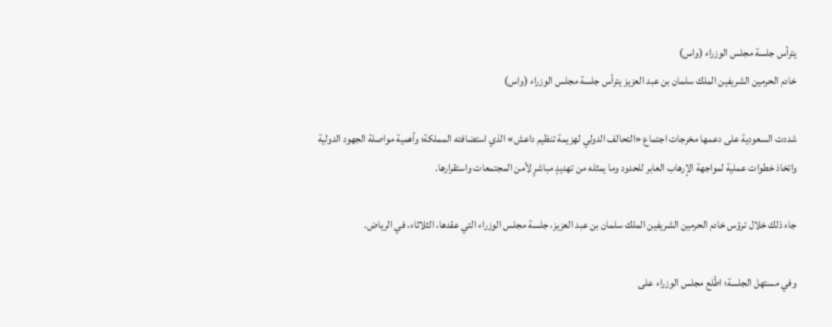يترأس جلسة مجلس الوزراء (واس)
خادم الحرمين الشريفين الملك سلمان بن عبد العزيز يترأس جلسة مجلس الوزراء (واس)

شددت السعودية على دعمها مخرجات اجتماع «التحالف الدولي لهزيمة تنظيم داعش» الذي استضافته المملكة؛ وأهمية مواصلة الجهود الدولية واتخاذ خطوات عملية لمواجهة الإرهاب العابر للحدود وما يمثله من تهديدٍ مباشرٍ لأمن المجتمعات واستقرارها.

جاء ذلك خلال ترؤس خادم الحرمين الشريفين الملك سلمان بن عبد العزيز، جلسة مجلس الوزراء التي عقدها، الثلاثاء، في الرياض.

وفي مستهل الجلسة؛ اطّلع مجلس الوزراء على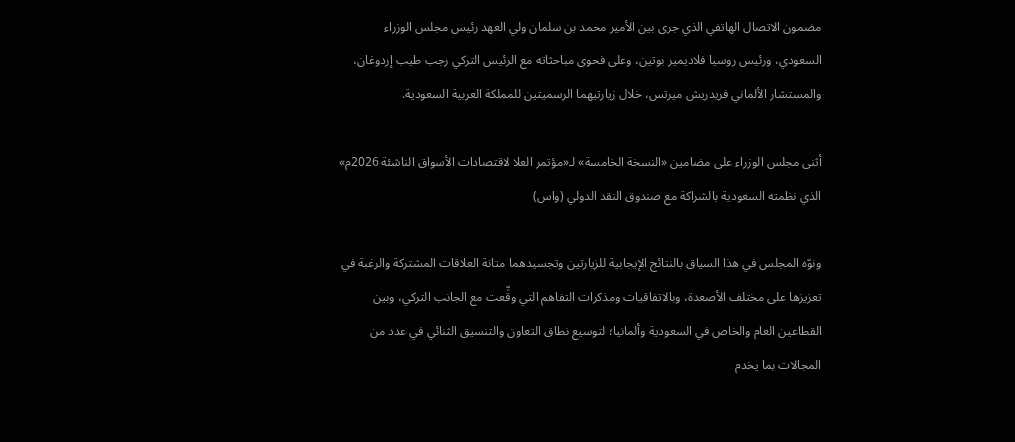مضمون الاتصال الهاتفي الذي جرى بين الأمير محمد بن سلمان ولي العهد رئيس مجلس الوزراء السعودي، ورئيس روسيا فلاديمير بوتين، وعلى فحوى مباحثاته مع الرئيس التركي رجب طيب إردوغان، والمستشار الألماني فريدريش ميرتس، خلال زيارتيهما الرسميتين للمملكة العربية السعودية.

أثنى مجلس الوزراء على مضامين «النسخة الخامسة» لـ«مؤتمر العلا لاقتصادات الأسواق الناشئة 2026م» الذي نظمته السعودية بالشراكة مع صندوق النقد الدولي (واس)

ونوّه المجلس في هذا السياق بالنتائج الإيجابية للزيارتين وتجسيدهما متانة العلاقات المشتركة والرغبة في تعزيزها على مختلف الأصعدة، وبالاتفاقيات ومذكرات التفاهم التي وقِّعت مع الجانب التركي، وبين القطاعين العام والخاص في السعودية وألمانيا؛ لتوسيع نطاق التعاون والتنسيق الثنائي في عدد من المجالات بما يخدم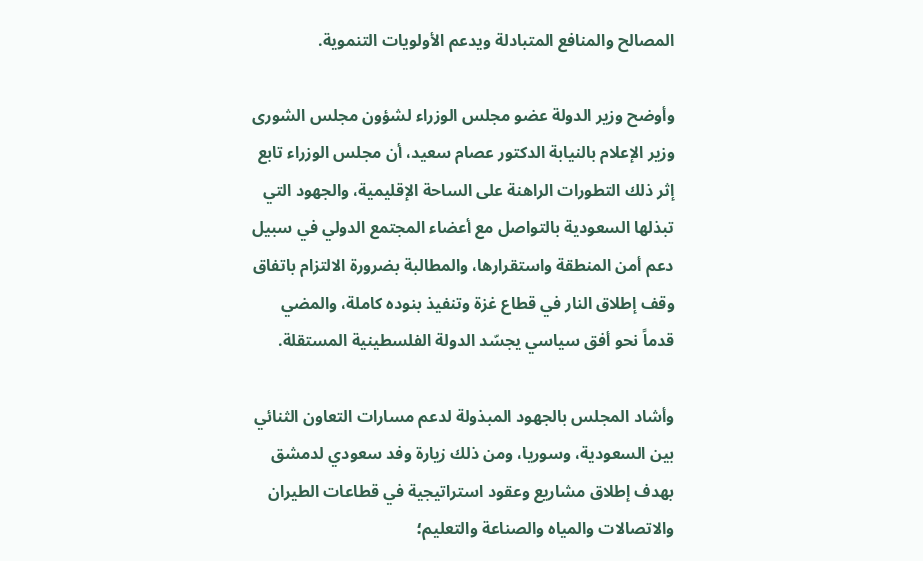المصالح والمنافع المتبادلة ويدعم الأولويات التنموية.

وأوضح وزير الدولة عضو مجلس الوزراء لشؤون مجلس الشورى وزير الإعلام بالنيابة الدكتور عصام سعيد، أن مجلس الوزراء تابع إثر ذلك التطورات الراهنة على الساحة الإقليمية، والجهود التي تبذلها السعودية بالتواصل مع أعضاء المجتمع الدولي في سبيل دعم أمن المنطقة واستقرارها، والمطالبة بضرورة الالتزام باتفاق وقف إطلاق النار في قطاع غزة وتنفيذ بنوده كاملة، والمضي قدماً نحو أفق سياسي يجسّد الدولة الفلسطينية المستقلة.

وأشاد المجلس بالجهود المبذولة لدعم مسارات التعاون الثنائي بين السعودية، وسوريا، ومن ذلك زيارة وفد سعودي لدمشق بهدف إطلاق مشاريع وعقود استراتيجية في قطاعات الطيران والاتصالات والمياه والصناعة والتعليم؛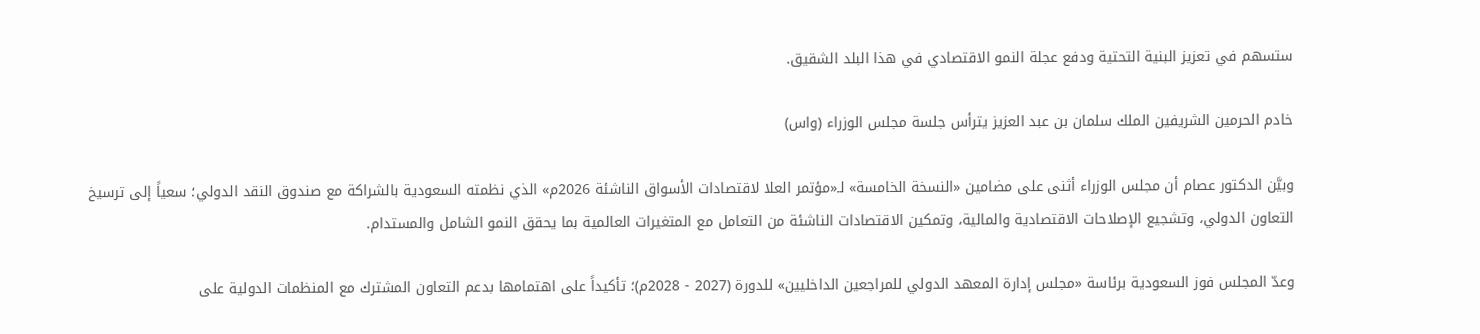ستسهم في تعزيز البنية التحتية ودفع عجلة النمو الاقتصادي في هذا البلد الشقيق.

خادم الحرمين الشريفين الملك سلمان بن عبد العزيز يترأس جلسة مجلس الوزراء (واس)

وبيَّن الدكتور عصام أن مجلس الوزراء أثنى على مضامين «النسخة الخامسة» لـ«مؤتمر العلا لاقتصادات الأسواق الناشئة 2026م» الذي نظمته السعودية بالشراكة مع صندوق النقد الدولي؛ سعياً إلى ترسيخ التعاون الدولي، وتشجيع الإصلاحات الاقتصادية والمالية، وتمكين الاقتصادات الناشئة من التعامل مع المتغيرات العالمية بما يحقق النمو الشامل والمستدام.

وعدّ المجلس فوز السعودية برئاسة «مجلس إدارة المعهد الدولي للمراجعين الداخليين» للدورة (2027 - 2028م)؛ تأكيداً على اهتمامها بدعم التعاون المشترك مع المنظمات الدولية على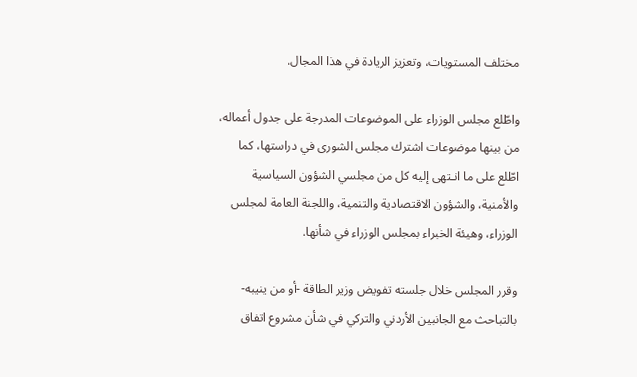مختلف المستويات، وتعزيز الريادة في هذا المجال.

واطّلع مجلس الوزراء على الموضوعات المدرجة على جدول أعماله، من بينها موضوعات اشترك مجلس الشورى في دراستها، كما اطّلع على ما انـتهى إليه كل من مجلسي الشؤون السياسية والأمنية، والشؤون الاقتصادية والتنمية، واللجنة العامة لمجلس الوزراء، وهيئة الخبراء بمجلس الوزراء في شأنها.

وقرر المجلس خلال جلسته تفويض وزير الطاقة -أو من ينيبه- بالتباحث مع الجانبين الأردني والتركي في شأن مشروع اتفاق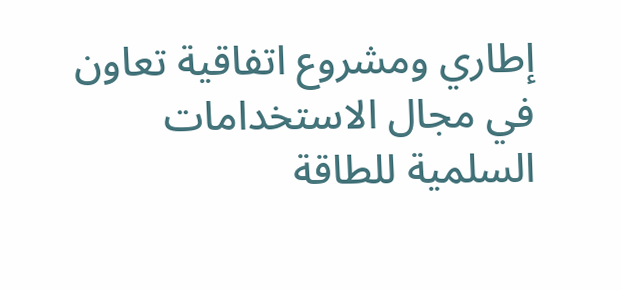إطاري ومشروع اتفاقية تعاون في مجال الاستخدامات السلمية للطاقة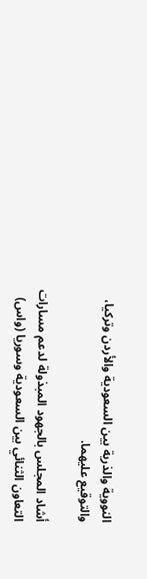النووية والذرية بين السعودية والأردن وتركيا، والتوقيع عليهما.

أشاد المجلس بالجهود المبذولة لدعم مسارات التعاون الثنائي بين السعودية وسوريا (واس)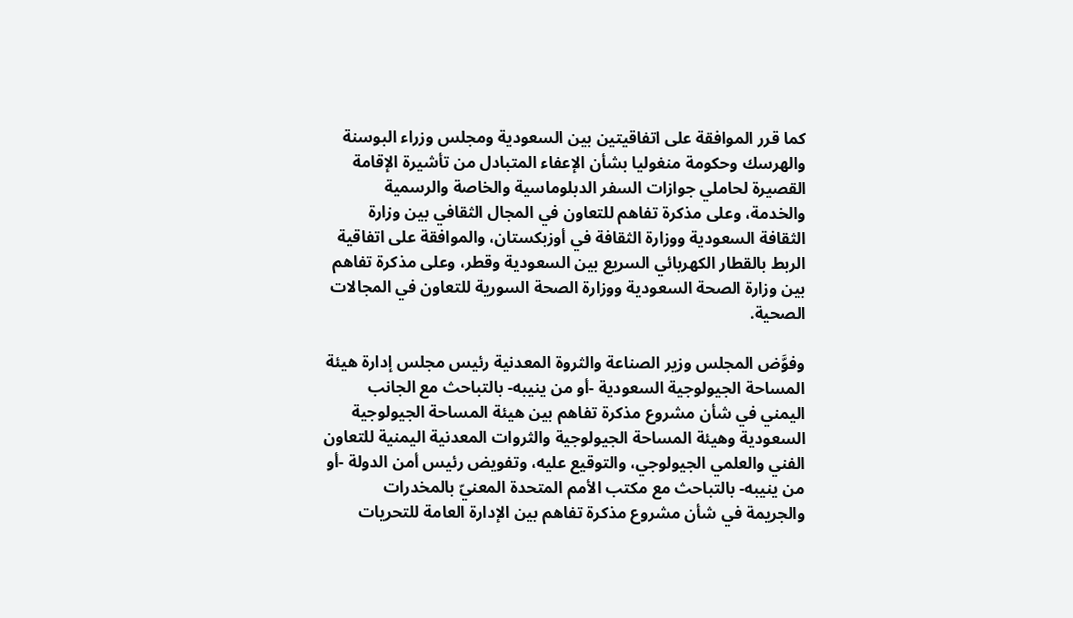كما قرر الموافقة على اتفاقيتين بين السعودية ومجلس وزراء البوسنة والهرسك وحكومة منغوليا بشأن الإعفاء المتبادل من تأشيرة الإقامة القصيرة لحاملي جوازات السفر الدبلوماسية والخاصة والرسمية والخدمة، وعلى مذكرة تفاهم للتعاون في المجال الثقافي بين وزارة الثقافة السعودية ووزارة الثقافة في أوزبكستان، والموافقة على اتفاقية الربط بالقطار الكهربائي السريع بين السعودية وقطر، وعلى مذكرة تفاهم بين وزارة الصحة السعودية ووزارة الصحة السورية للتعاون في المجالات الصحية.

وفوَّض المجلس وزير الصناعة والثروة المعدنية رئيس مجلس إدارة هيئة المساحة الجيولوجية السعودية -أو من ينيبه- بالتباحث مع الجانب اليمني في شأن مشروع مذكرة تفاهم بين هيئة المساحة الجيولوجية السعودية وهيئة المساحة الجيولوجية والثروات المعدنية اليمنية للتعاون الفني والعلمي الجيولوجي، والتوقيع عليه، وتفويض رئيس أمن الدولة -أو من ينيبه- بالتباحث مع مكتب الأمم المتحدة المعنيّ بالمخدرات والجريمة في شأن مشروع مذكرة تفاهم بين الإدارة العامة للتحريات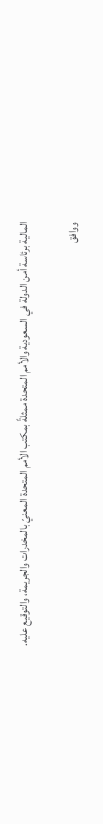المالية برئاسة أمن الدولة في السعودية والأمم المتحدة ممثلةً بمكتب الأمم المتحدة المعنيّ بالمخدرات والجريمة، والتوقيع عليه.

ووافق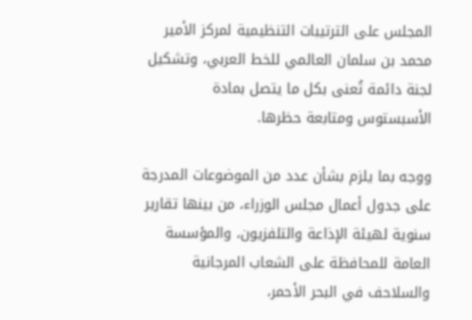المجلس على الترتيبات التنظيمية لمركز الأمير محمد بن سلمان العالمي للخط العربي، وتشكيل لجنة دائمة تُعنى بكل ما يتصل بمادة الأسبستوس ومتابعة حظرها.

ووجه بما يلزم بشأن عدد من الموضوعات المدرجة على جدول أعمال مجلس الوزراء، من بينها تقارير سنوية لهيئة الإذاعة والتلفزيون، والمؤسسة العامة للمحافظة على الشعاب المرجانية والسلاحف في البحر الأحمر،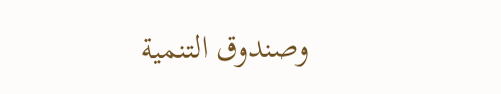وصندوق التنمية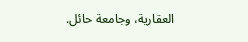العقارية، وجامعة حائل.